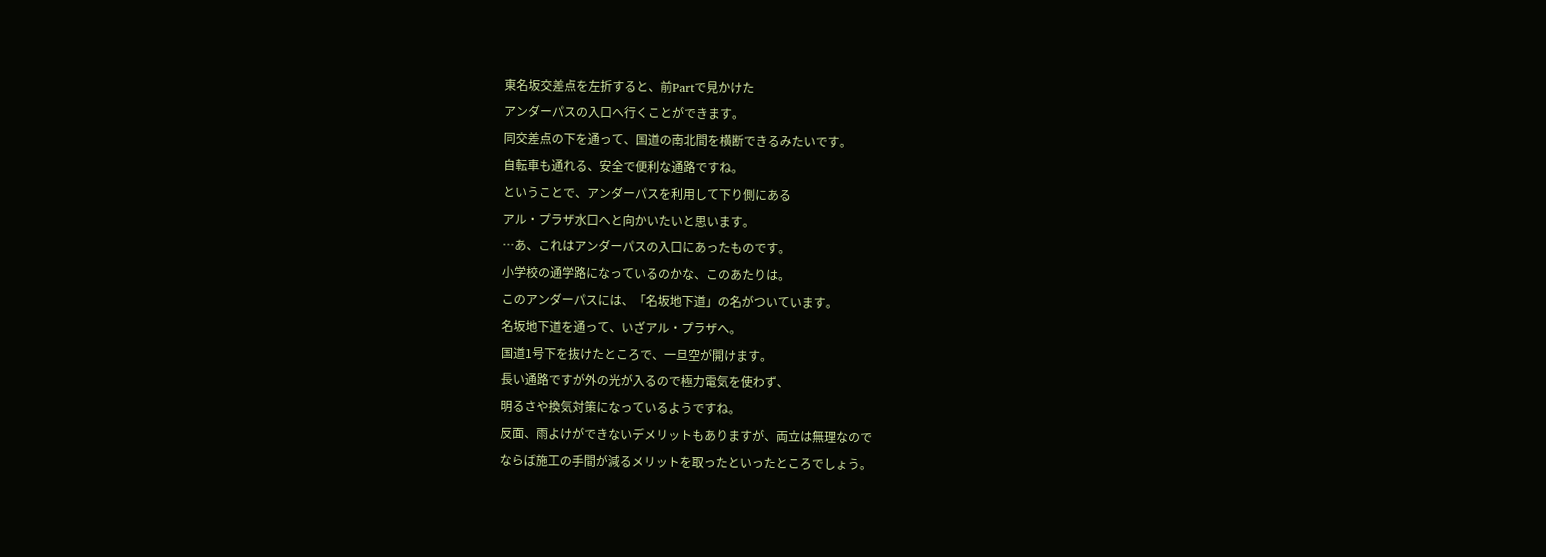東名坂交差点を左折すると、前Partで見かけた
アンダーパスの入口へ行くことができます。
同交差点の下を通って、国道の南北間を横断できるみたいです。
自転車も通れる、安全で便利な通路ですね。
ということで、アンダーパスを利用して下り側にある
アル・プラザ水口へと向かいたいと思います。
…あ、これはアンダーパスの入口にあったものです。
小学校の通学路になっているのかな、このあたりは。
このアンダーパスには、「名坂地下道」の名がついています。
名坂地下道を通って、いざアル・プラザへ。
国道1号下を抜けたところで、一旦空が開けます。
長い通路ですが外の光が入るので極力電気を使わず、
明るさや換気対策になっているようですね。
反面、雨よけができないデメリットもありますが、両立は無理なので
ならば施工の手間が減るメリットを取ったといったところでしょう。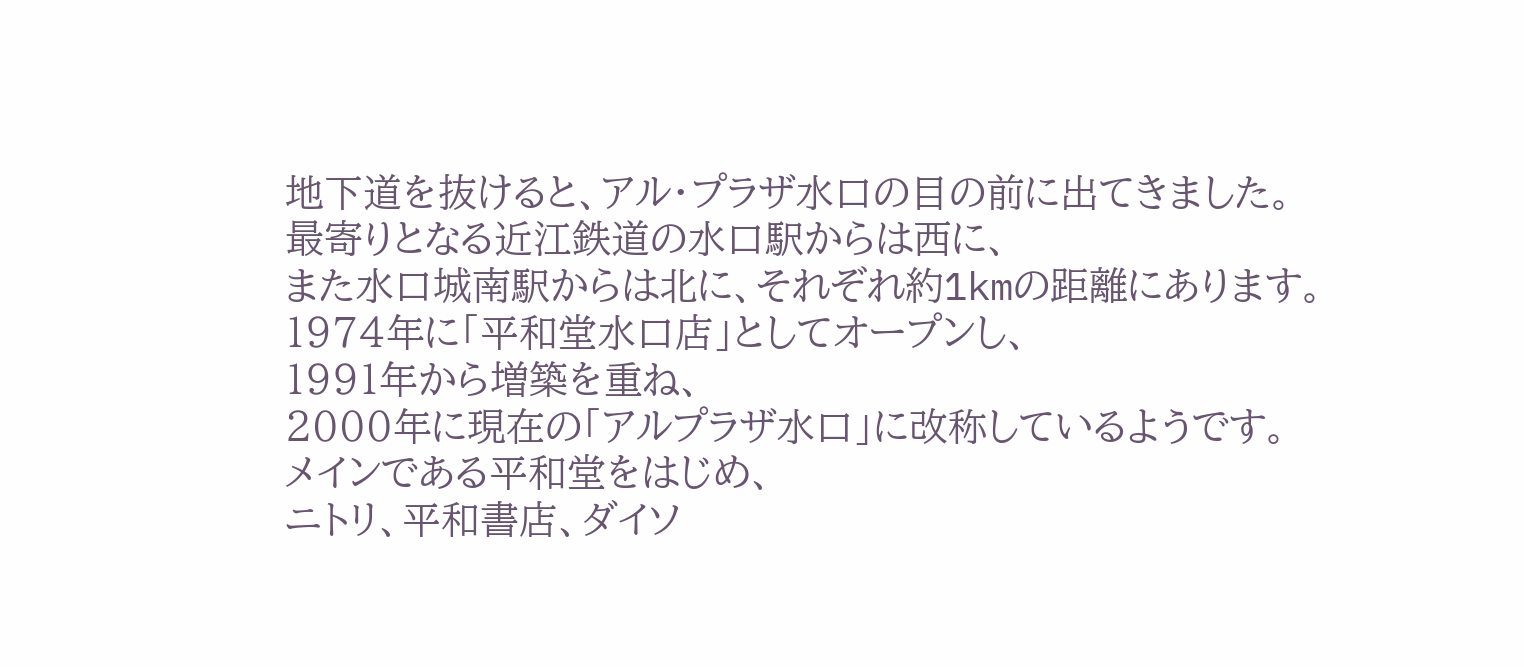地下道を抜けると、アル・プラザ水口の目の前に出てきました。
最寄りとなる近江鉄道の水口駅からは西に、
また水口城南駅からは北に、それぞれ約1kmの距離にあります。
1974年に「平和堂水口店」としてオープンし、
1991年から増築を重ね、
2000年に現在の「アルプラザ水口」に改称しているようです。
メインである平和堂をはじめ、
ニトリ、平和書店、ダイソ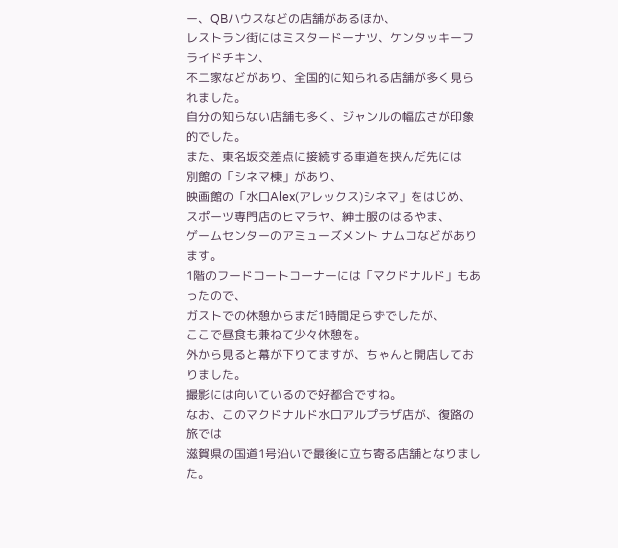ー、QBハウスなどの店舗があるほか、
レストラン街にはミスタードーナツ、ケンタッキーフライドチキン、
不二家などがあり、全国的に知られる店舗が多く見られました。
自分の知らない店舗も多く、ジャンルの幅広さが印象的でした。
また、東名坂交差点に接続する車道を挟んだ先には
別館の「シネマ棟」があり、
映画館の「水口Alex(アレックス)シネマ」をはじめ、
スポーツ専門店のヒマラヤ、紳士服のはるやま、
ゲームセンターのアミューズメント ナムコなどがあります。
1階のフードコートコーナーには「マクドナルド」もあったので、
ガストでの休憩からまだ1時間足らずでしたが、
ここで昼食も兼ねて少々休憩を。
外から見ると幕が下りてますが、ちゃんと開店しておりました。
撮影には向いているので好都合ですね。
なお、このマクドナルド水口アルプラザ店が、復路の旅では
滋賀県の国道1号沿いで最後に立ち寄る店舗となりました。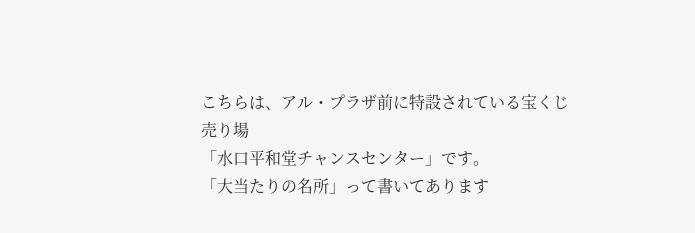こちらは、アル・プラザ前に特設されている宝くじ売り場
「水口平和堂チャンスセンター」です。
「大当たりの名所」って書いてあります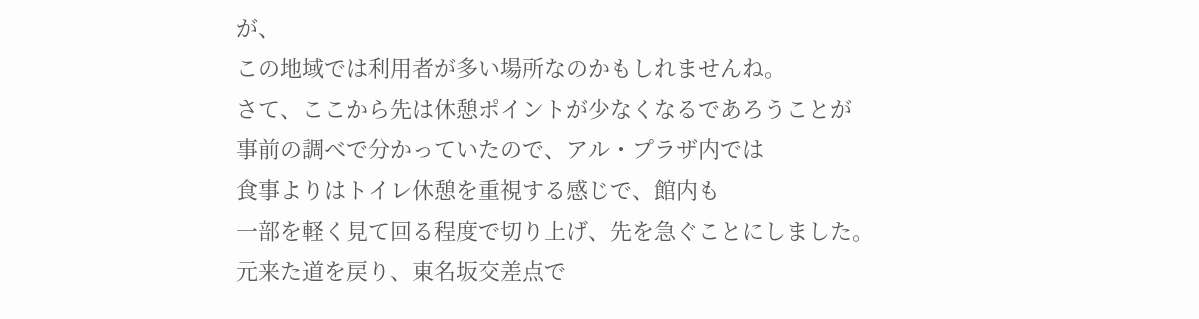が、
この地域では利用者が多い場所なのかもしれませんね。
さて、ここから先は休憩ポイントが少なくなるであろうことが
事前の調べで分かっていたので、アル・プラザ内では
食事よりはトイレ休憩を重視する感じで、館内も
一部を軽く見て回る程度で切り上げ、先を急ぐことにしました。
元来た道を戻り、東名坂交差点で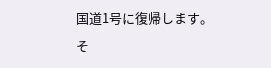国道1号に復帰します。
そ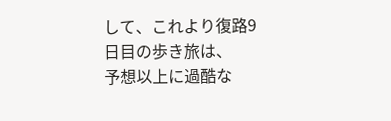して、これより復路9日目の歩き旅は、
予想以上に過酷な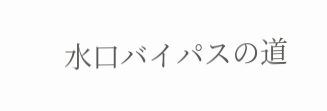水口バイパスの道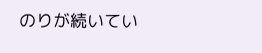のりが続いてい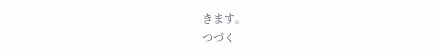きます。
つづく